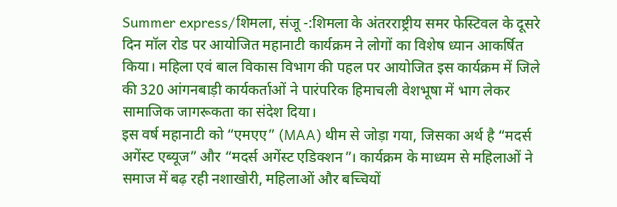Summer express/शिमला, संजू -:शिमला के अंतरराष्ट्रीय समर फेस्टिवल के दूसरे दिन मॉल रोड पर आयोजित महानाटी कार्यक्रम ने लोगों का विशेष ध्यान आकर्षित किया। महिला एवं बाल विकास विभाग की पहल पर आयोजित इस कार्यक्रम में जिले की 320 आंगनबाड़ी कार्यकर्ताओं ने पारंपरिक हिमाचली वेशभूषा में भाग लेकर सामाजिक जागरूकता का संदेश दिया।
इस वर्ष महानाटी को “एमएए” (MAA) थीम से जोड़ा गया, जिसका अर्थ है “मदर्स अगेंस्ट एब्यूज” और “मदर्स अगेंस्ट एडिक्शन”। कार्यक्रम के माध्यम से महिलाओं ने समाज में बढ़ रही नशाखोरी, महिलाओं और बच्चियों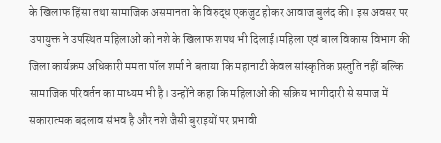के खिलाफ हिंसा तथा सामाजिक असमानता के विरुद्ध एकजुट होकर आवाज बुलंद की। इस अवसर पर उपायुक्त ने उपस्थित महिलाओं को नशे के खिलाफ शपथ भी दिलाई।महिला एवं बाल विकास विभाग की जिला कार्यक्रम अधिकारी ममता पॉल शर्मा ने बताया कि महानाटी केवल सांस्कृतिक प्रस्तुति नहीं बल्कि सामाजिक परिवर्तन का माध्यम भी है। उन्होंने कहा कि महिलाओं की सक्रिय भागीदारी से समाज में सकारात्मक बदलाव संभव है और नशे जैसी बुराइयों पर प्रभावी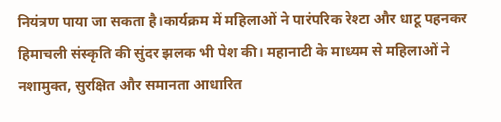नियंत्रण पाया जा सकता है।कार्यक्रम में महिलाओं ने पारंपरिक रेश्टा और धाटू पहनकर हिमाचली संस्कृति की सुंदर झलक भी पेश की। महानाटी के माध्यम से महिलाओं ने नशामुक्त, सुरक्षित और समानता आधारित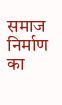समाज निर्माण का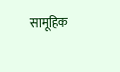सामूहिक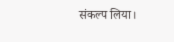संकल्प लिया।